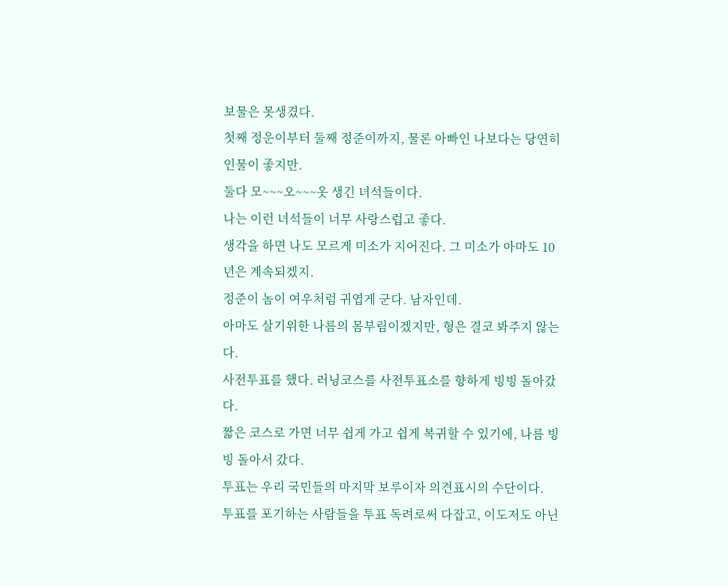보물은 못생겼다.
첫째 정운이부터 둘째 정준이까지, 물론 아빠인 나보다는 당연히 인물이 좋지만.
둘다 모~~~오~~~옷 생긴 녀석들이다.
나는 이런 녀석들이 너무 사랑스럽고 좋다.
생각을 하면 나도 모르게 미소가 지어진다. 그 미소가 아마도 10년은 계속되겠지.
정준이 놈이 여우처럼 귀엽게 군다. 남자인데.
아마도 살기위한 나름의 몸부림이겠지만, 형은 결코 봐주지 않는다.
사전투표를 했다. 러닝코스를 사전투표소를 향하게 빙빙 돌아갔다.
짧은 코스로 가면 너무 쉽게 가고 쉽게 복귀할 수 있기에, 나름 빙빙 돌아서 갔다.
투표는 우리 국민들의 마지막 보루이자 의견표시의 수단이다.
투표를 포기하는 사람들을 투표 독려로써 다잡고, 이도저도 아닌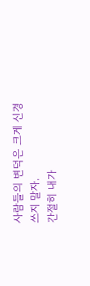사람들의 변덕은 크게 신경쓰지 말자.
간절히 내가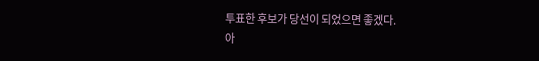투표한 후보가 당선이 되었으면 좋겠다.
아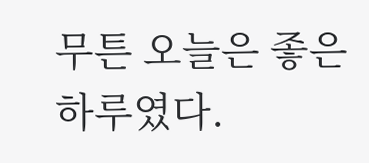무튼 오늘은 좋은 하루였다.